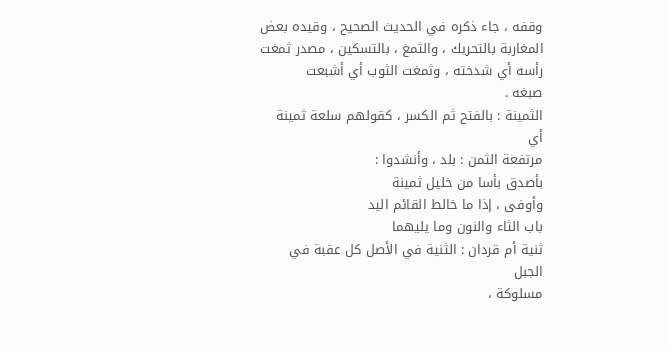وقفه ، جاء ذكره في الحديث الصحيح ، وقيده بعض
المغاربة بالتحريك ، والثمغ ، بالتسكين ، مصدر ثمغت
رأسه أي شدخته ، وثمغت الثوب أي أشبعت
صبغه .
الثمينة : بالفتح ثم الكسر ، كقولهم سلعة ثمينة أي
مرتفعة الثمن : بلد ، وأنشدوا :
بأصدق بأسا من خليل ثمينة
وأوفى ، إذا ما خالط القائم اليد
باب الثاء والنون وما يليهما
ثنية أم قردان : الثنية في الأصل كل عقبة في الجبل
مسلوكة ،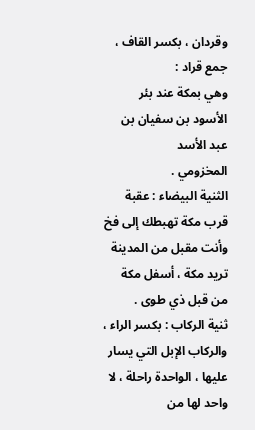وقردان ، بكسر القاف ، جمع قراد :
وهي بمكة عند بئر الأسود بن سفيان بن عبد الأسد
المخزومي .
الثنية البيضاء : عقبة قرب مكة تهبطك إلى فخ
وأنت مقبل من المدينة تريد مكة ، أسفل مكة
من قبل ذي طوى .
ثنية الركاب : بكسر الراء ، والركاب الإبل التي يسار
عليها ، الواحدة راحلة ، لا واحد لها من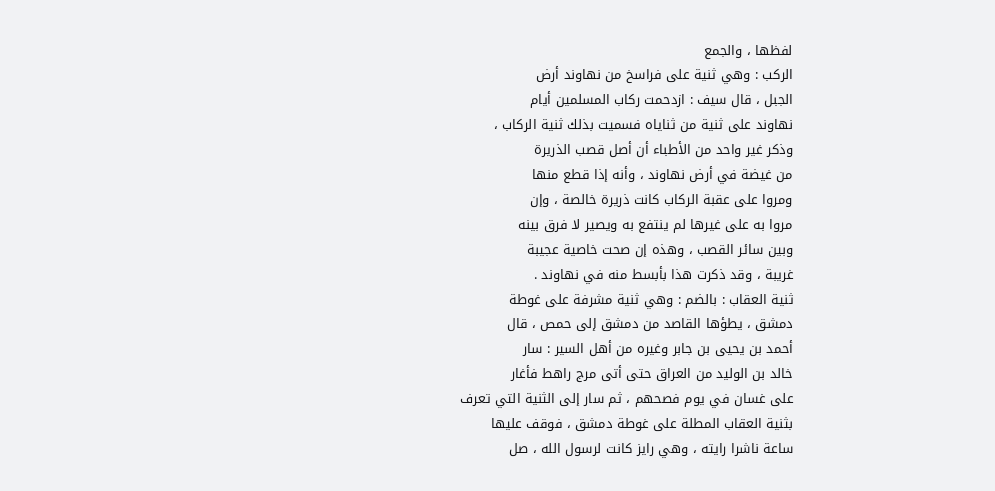لفظها ، والجمع
الركب : وهي ثنية على فراسخ من نهاوند أرض
الجبل ، قال سيف : ازدحمت ركاب المسلمين أيام
نهاوند على ثنية من ثناياه فسميت بذلك ثنية الركاب ،
وذكر غير واحد من الأطباء أن أصل قصب الذريرة
من غيضة في أرض نهاوند ، وأنه إذا قطع منها
ومروا على عقبة الركاب كانت ذريرة خالصة ، وإن
مروا به على غيرها لم ينتفع به ويصير لا فرق بينه
وبين سائر القصب ، وهذه إن صحت خاصية عجيبة
غريبة ، وقد ذكرت هذا بأبسط منه في نهاوند .
ثنية العقاب : بالضم : وهي ثنية مشرفة على غوطة
دمشق ، يطؤها القاصد من دمشق إلى حمص ، قال
أحمد بن يحيى بن جابر وغيره من أهل السير : سار
خالد بن الوليد من العراق حتى أتى مرج راهط فأغار
على غسان في يوم فصحهم ، ثم سار إلى الثنية التي تعرف
بثنية العقاب المطلة على غوطة دمشق ، فوقف عليها
ساعة ناشرا رايته ، وهي رايز كانت لرسول الله ، صل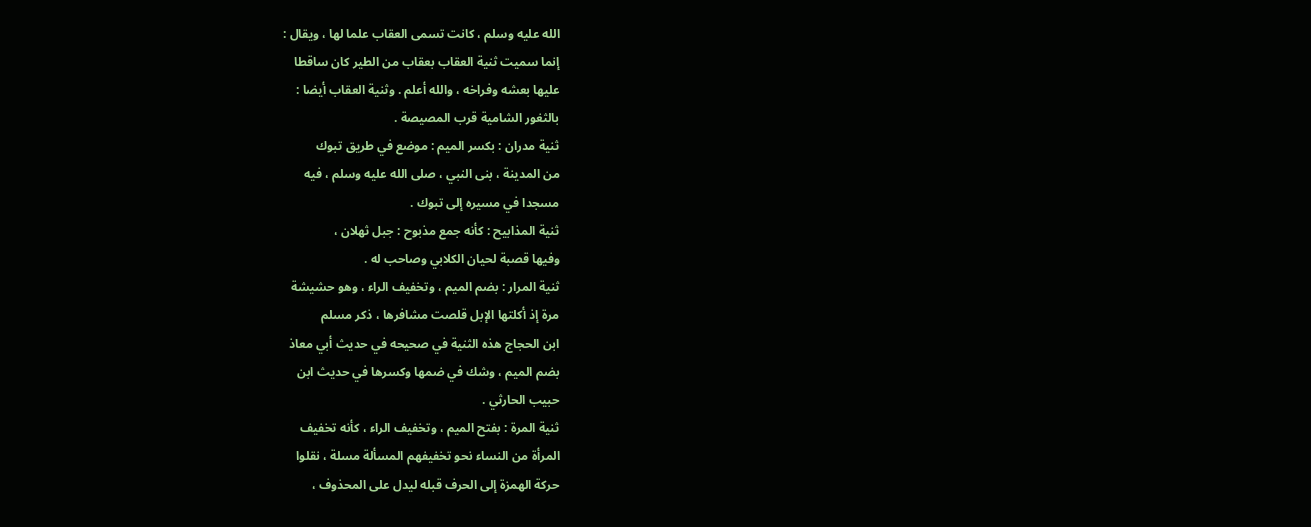الله عليه وسلم ، كانت تسمى العقاب علما لها ، ويقال :
إنما سميت ثنية العقاب بعقاب من الطير كان ساقطا
عليها بعشه وفراخه ، والله أعلم . وثنية العقاب أيضا :
بالثغور الشامية قرب المصيصة .
ثنية مدران : بكسر الميم : موضع في طريق تبوك
من المدينة ، بنى النبي ، صلى الله عليه وسلم ، فيه
مسجدا في مسيره إلى تبوك .
ثنية المذابيح : كأنه جمع مذبوح : جبل ثهلان ،
وفيها قصبة لحيان الكلابي وصاحب له .
ثنية المرار : بضم الميم ، وتخفيف الراء ، وهو حشيشة
مرة إذ أكلتها الإبل قلصت مشافرها ، ذكر مسلم
ابن الحجاج هذه الثنية في صحيحه في حديث أبي معاذ
بضم الميم ، وشك في ضمها وكسرها في حديث ابن
حبيب الحارثي .
ثنية المرة : بفتح الميم ، وتخفيف الراء ، كأنه تخفيف
المرأة من النساء نحو تخفيفهم المسألة مسلة ، نقلوا
حركة الهمزة إلى الحرف قبله ليدل على المحذوف ،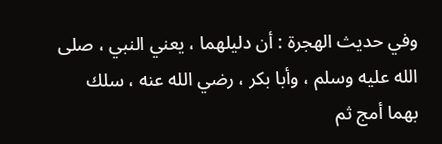وفي حديث الهجرة : أن دليلهما ، يعني النبي ، صلى
الله عليه وسلم ، وأبا بكر ، رضي الله عنه ، سلك
بهما أمج ثم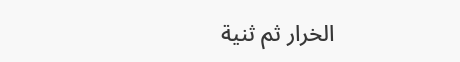الخرار ثم ثنية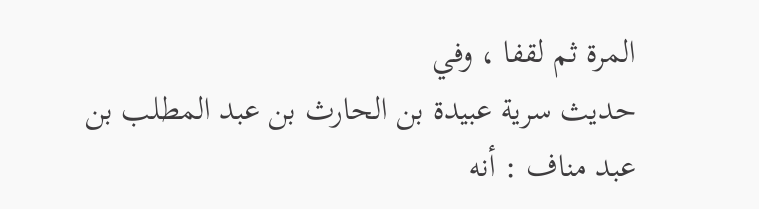المرة ثم لقفا ، وفي
حديث سرية عبيدة بن الحارث بن عبد المطلب بن
عبد مناف : أنه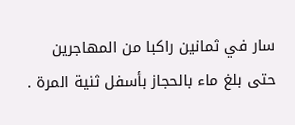سار في ثمانين راكبا من المهاجرين
حتى بلغ ماء بالحجاز بأسفل ثنية المرة .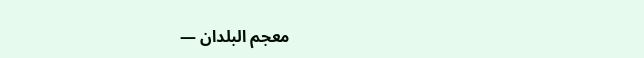معجم البلدان —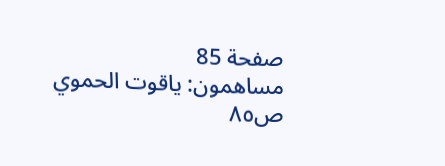صفحة 85
مساهمون: ياقوت الحموي
ص٨٥